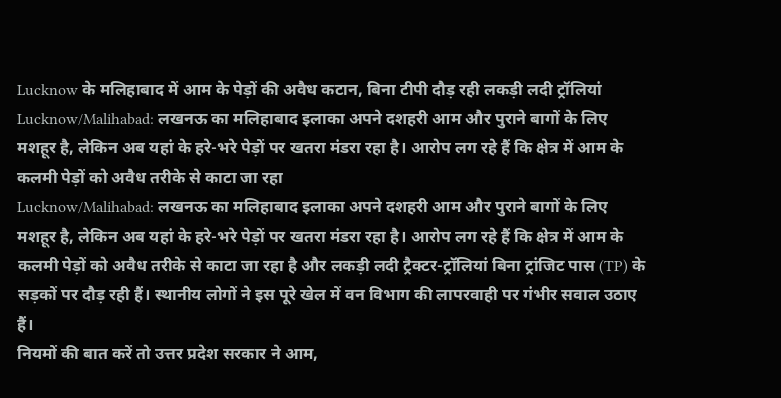Lucknow के मलिहाबाद में आम के पेड़ों की अवैध कटान, बिना टीपी दौड़ रही लकड़ी लदी ट्रॉलियां
Lucknow/Malihabad: लखनऊ का मलिहाबाद इलाका अपने दशहरी आम और पुराने बागों के लिए मशहूर है, लेकिन अब यहां के हरे-भरे पेड़ों पर खतरा मंडरा रहा है। आरोप लग रहे हैं कि क्षेत्र में आम के कलमी पेड़ों को अवैध तरीके से काटा जा रहा
Lucknow/Malihabad: लखनऊ का मलिहाबाद इलाका अपने दशहरी आम और पुराने बागों के लिए मशहूर है, लेकिन अब यहां के हरे-भरे पेड़ों पर खतरा मंडरा रहा है। आरोप लग रहे हैं कि क्षेत्र में आम के कलमी पेड़ों को अवैध तरीके से काटा जा रहा है और लकड़ी लदी ट्रैक्टर-ट्रॉलियां बिना ट्रांजिट पास (TP) के सड़कों पर दौड़ रही हैं। स्थानीय लोगों ने इस पूरे खेल में वन विभाग की लापरवाही पर गंभीर सवाल उठाए हैं।
नियमों की बात करें तो उत्तर प्रदेश सरकार ने आम,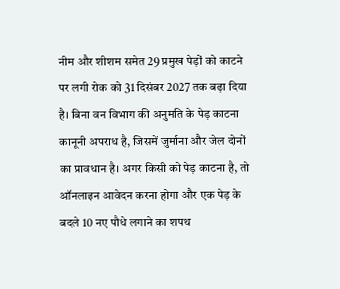नीम और शीशम समेत 29 प्रमुख पेड़ों को काटने पर लगी रोक को 31 दिसंबर 2027 तक बढ़ा दिया है। बिना वन विभाग की अनुमति के पेड़ काटना कानूनी अपराध है, जिसमें जुर्माना और जेल दोनों का प्रावधान है। अगर किसी को पेड़ काटना है, तो ऑनलाइन आवेदन करना होगा और एक पेड़ के बदले 10 नए पौधे लगाने का शपथ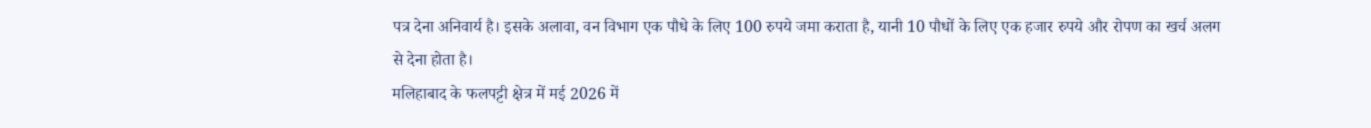पत्र देना अनिवार्य है। इसके अलावा, वन विभाग एक पौधे के लिए 100 रुपये जमा कराता है, यानी 10 पौधों के लिए एक हजार रुपये और रोपण का खर्च अलग से देना होता है।
मलिहाबाद के फलपट्टी क्षेत्र में मई 2026 में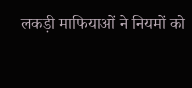लकड़ी माफियाओं ने नियमों को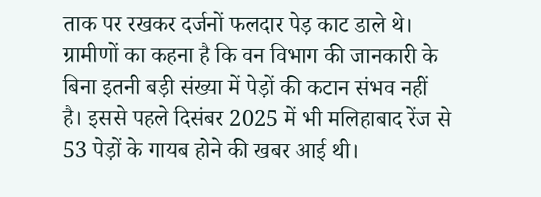ताक पर रखकर दर्जनों फलदार पेड़ काट डाले थे। ग्रामीणों का कहना है कि वन विभाग की जानकारी के बिना इतनी बड़ी संख्या में पेड़ों की कटान संभव नहीं है। इससे पहले दिसंबर 2025 में भी मलिहाबाद रेंज से 53 पेड़ों के गायब होने की खबर आई थी।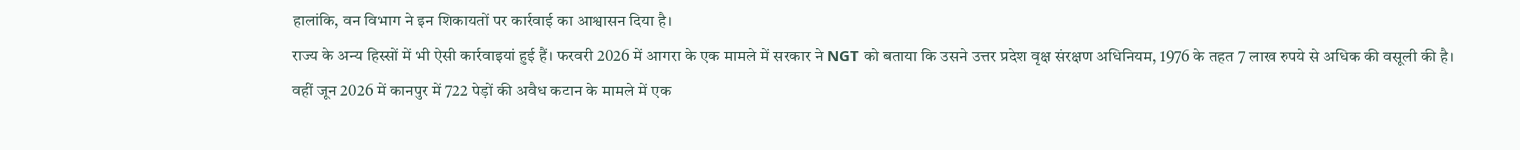हालांकि, वन विभाग ने इन शिकायतों पर कार्रवाई का आश्वासन दिया है।
राज्य के अन्य हिस्सों में भी ऐसी कार्रवाइयां हुई हैं। फरवरी 2026 में आगरा के एक मामले में सरकार ने NGT को बताया कि उसने उत्तर प्रदेश वृक्ष संरक्षण अधिनियम, 1976 के तहत 7 लाख रुपये से अधिक की वसूली की है। वहीं जून 2026 में कानपुर में 722 पेड़ों की अवैध कटान के मामले में एक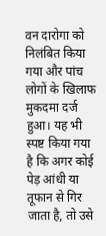वन दारोगा को निलंबित किया गया और पांच लोगों के खिलाफ मुकदमा दर्ज हुआ। यह भी स्पष्ट किया गया है कि अगर कोई पेड़ आंधी या तूफान से गिर जाता है, तो उसे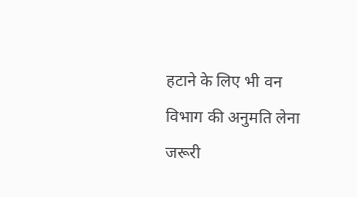हटाने के लिए भी वन विभाग की अनुमति लेना जरूरी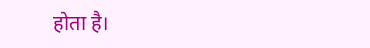होता है।